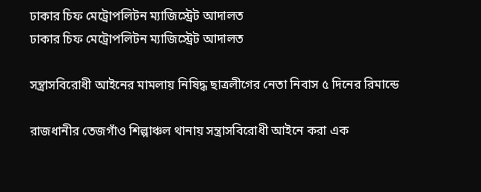ঢাকার চিফ মেট্রোপলিটন ম্যাজিস্ট্রেট আদালত
ঢাকার চিফ মেট্রোপলিটন ম্যাজিস্ট্রেট আদালত

সন্ত্রাসবিরোধী আইনের মামলায় নিষিদ্ধ ছাত্রলীগের নেতা নিবাস ৫ দিনের রিমান্ডে

রাজধানীর তেজগাঁও শিল্পাঞ্চল থানায় সন্ত্রাসবিরোধী আইনে করা এক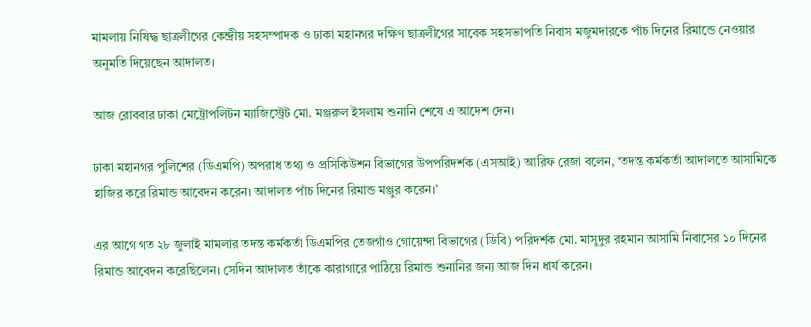মামলায় নিষিদ্ধ ছাত্রলীগের কেন্দ্রীয় সহসম্পাদক ও ঢাকা মহানগর দক্ষিণ ছাত্রলীগের সাবেক সহসভাপতি নিবাস মজুমদারকে পাঁচ দিনের রিমান্ডে নেওয়ার অনুমতি দিয়েছেন আদালত।

আজ রোববার ঢাকা মেট্রোপলিটন ম্যাজিস্ট্রেট মো. মঞ্জরুল ইসলাম শুনানি শেষে এ আদেশ দেন।

ঢাকা মহানগর পুলিশের (ডিএমপি) অপরাধ তথ্য ও প্রসিকিউশন বিভাগের উপপরিদর্শক (এসআই) আরিফ রেজা বলেন, ‘তদন্ত কর্মকর্তা আদালতে আসামিকে হাজির করে রিমান্ড আবেদন করেন। আদালত পাঁচ দিনের রিমান্ড মঞ্জুর করেন।’

এর আগে গত ২৮ জুলাই মামলার তদন্ত কর্মকর্তা ডিএমপির তেজগাঁও গোয়েন্দা বিভাগের (ডিবি) পরিদর্শক মো. মাসুদুর রহমান আসামি নিবাসের ১০ দিনের রিমান্ড আবেদন করেছিলেন। সেদিন আদালত তাঁকে কারাগারে পাঠিয়ে রিমান্ড শুনানির জন্য আজ দিন ধার্য করেন।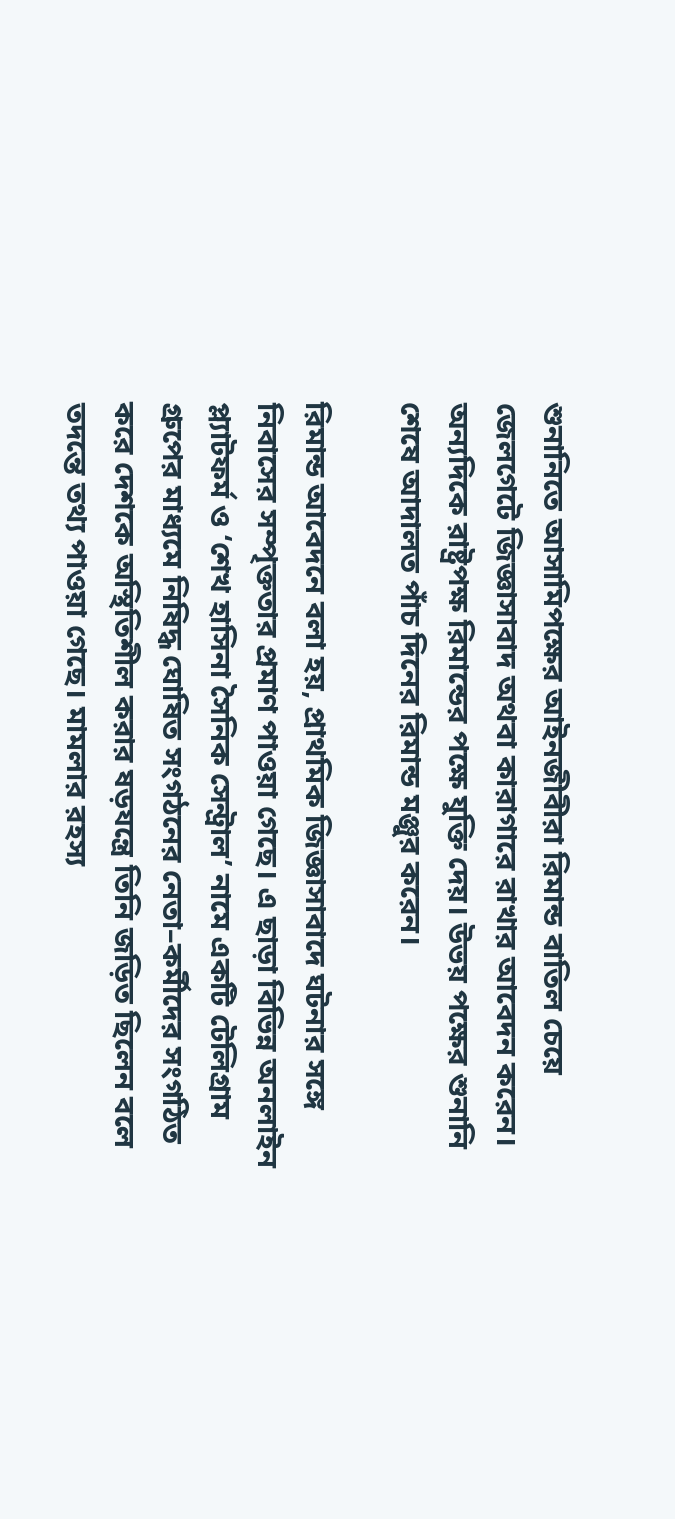শুনানিতে আসামিপক্ষের আইনজীবীরা রিমান্ড বাতিল চেয়ে জেলগেটে জিজ্ঞাসাবাদ অথবা কারাগারে রাখার আবেদন করেন। অন্যদিকে রাষ্ট্রপক্ষ রিমান্ডের পক্ষে যুক্তি দেয়। উভয় পক্ষের শুনানি শেষে আদালত পাঁচ দিনের রিমান্ড মঞ্জুর করেন।

রিমান্ড আবেদনে বলা হয়, প্রাথমিক জিজ্ঞাসাবাদে ঘটনার সঙ্গে নিবাসের সম্পৃক্ততার প্রমাণ পাওয়া গেছে। এ ছাড়া বিভিন্ন অনলাইন প্ল্যাটফর্ম ও ‘শেখ হাসিনা সৈনিক সেন্ট্রাল’ নামে একটি টেলিগ্রাম গ্রুপের মাধ্যমে নিষিদ্ধ ঘোষিত সংগঠনের নেতা–কর্মীদের সংগঠিত করে দেশকে অস্থিতিশীল করার ষড়যন্ত্রে তিনি জড়িত ছিলেন বলে তদন্তে তথ্য পাওয়া গেছে। মামলার রহস্য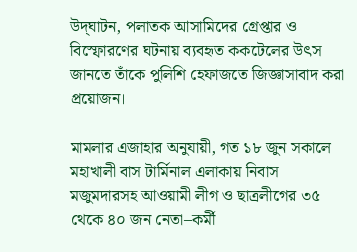উদ্‌ঘাটন, পলাতক আসামিদের গ্রেপ্তার ও বিস্ফোরণের ঘটনায় ব্যবহৃত ককটেলের উৎস জানতে তাঁকে পুলিশি হেফাজতে জিজ্ঞাসাবাদ করা প্রয়োজন।

মামলার এজাহার অনুযায়ী, গত ১৮ জুন সকালে মহাখালী বাস টার্মিনাল এলাকায় নিবাস মজুমদারসহ আওয়ামী লীগ ও ছাত্রলীগের ৩৫ থেকে ৪০ জন নেতা–কর্মী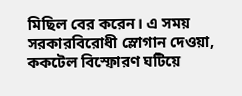মিছিল বের করেন। এ সময় সরকারবিরোধী স্লোগান দেওয়া, ককটেল বিস্ফোরণ ঘটিয়ে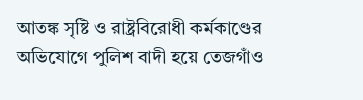আতঙ্ক সৃষ্টি ও রাষ্ট্রবিরোধী কর্মকাণ্ডের অভিযোগে পুলিশ বাদী হয়ে তেজগাঁও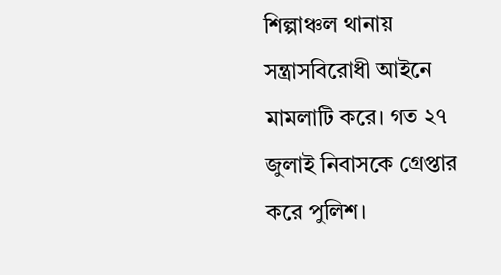শিল্পাঞ্চল থানায় সন্ত্রাসবিরোধী আইনে মামলাটি করে। গত ২৭ জুলাই নিবাসকে গ্রেপ্তার করে পুলিশ।